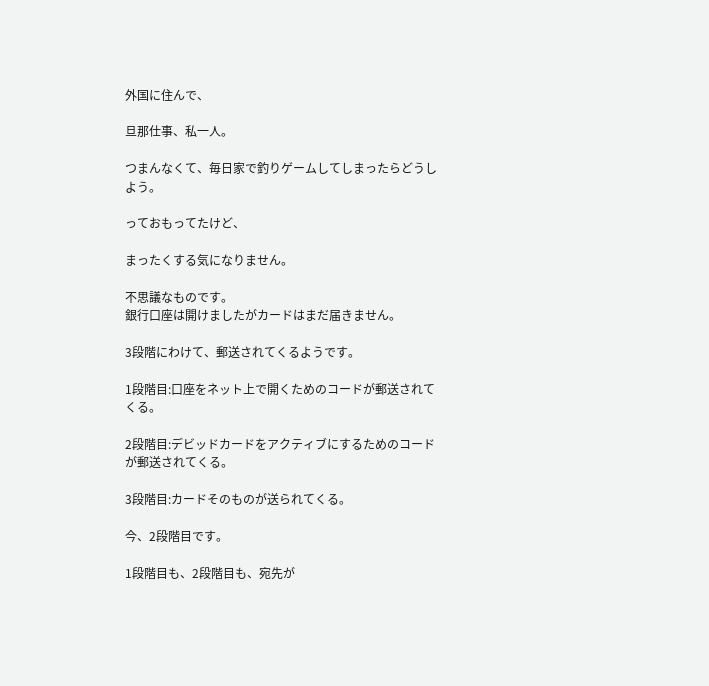外国に住んで、

旦那仕事、私一人。

つまんなくて、毎日家で釣りゲームしてしまったらどうしよう。

っておもってたけど、

まったくする気になりません。

不思議なものです。
銀行口座は開けましたがカードはまだ届きません。

3段階にわけて、郵送されてくるようです。

1段階目:口座をネット上で開くためのコードが郵送されてくる。

2段階目:デビッドカードをアクティブにするためのコードが郵送されてくる。

3段階目:カードそのものが送られてくる。

今、2段階目です。

1段階目も、2段階目も、宛先が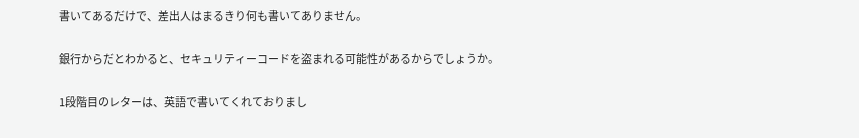書いてあるだけで、差出人はまるきり何も書いてありません。

銀行からだとわかると、セキュリティーコードを盗まれる可能性があるからでしょうか。

1段階目のレターは、英語で書いてくれておりまし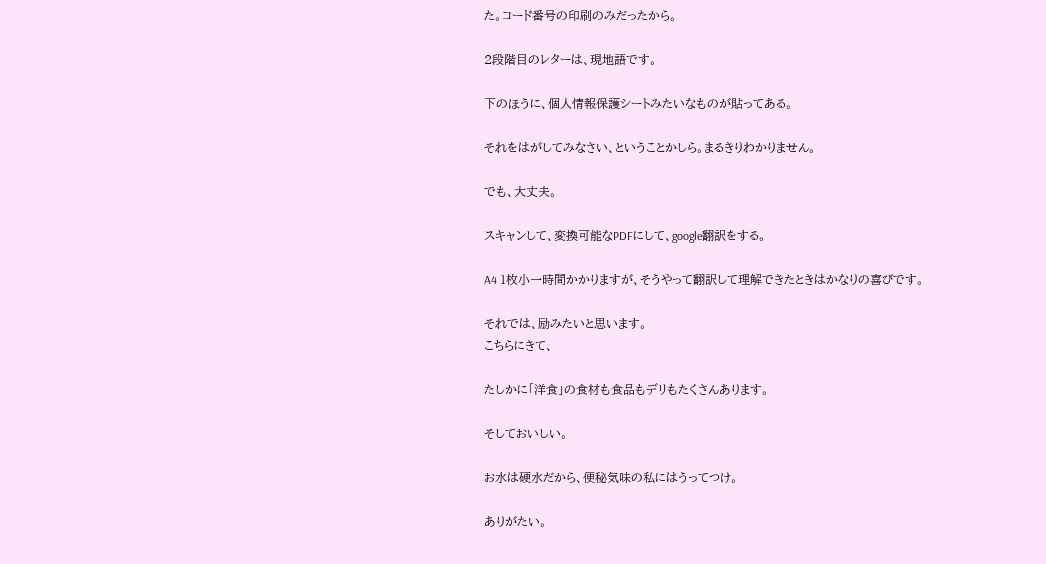た。コード番号の印刷のみだったから。

2段階目のレターは、現地語です。

下のほうに、個人情報保護シートみたいなものが貼ってある。

それをはがしてみなさい、ということかしら。まるきりわかりません。

でも、大丈夫。

スキャンして、変換可能なPDFにして、google翻訳をする。

A4 1枚小一時間かかりますが、そうやって翻訳して理解できたときはかなりの喜びです。

それでは、励みたいと思います。
こちらにきて、

たしかに「洋食」の食材も食品もデリもたくさんあります。

そしておいしい。

お水は硬水だから、便秘気味の私にはうってつけ。

ありがたい。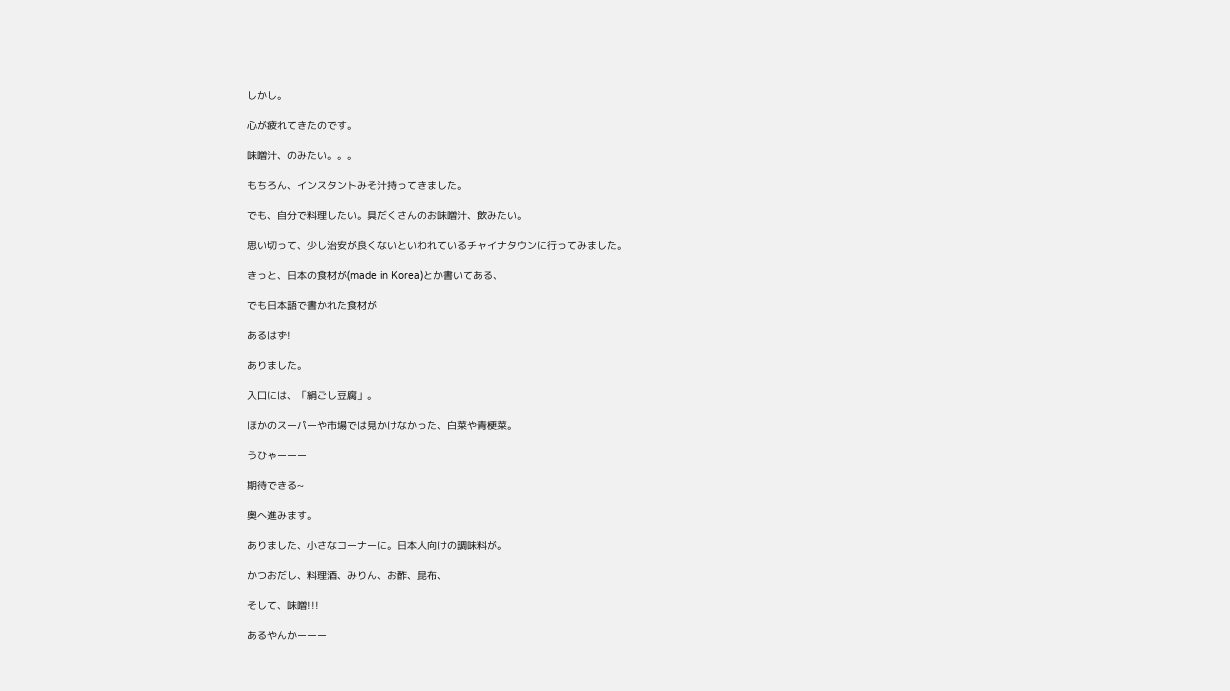しかし。

心が疲れてきたのです。

味噌汁、のみたい。。。

もちろん、インスタントみそ汁持ってきました。

でも、自分で料理したい。具だくさんのお味噌汁、飲みたい。

思い切って、少し治安が良くないといわれているチャイナタウンに行ってみました。

きっと、日本の食材が(made in Korea)とか書いてある、

でも日本語で書かれた食材が

あるはず!

ありました。

入口には、「絹ごし豆腐」。

ほかのスーパーや市場では見かけなかった、白菜や青梗菜。

うひゃーーー

期待できる~

奥へ進みます。

ありました、小さなコーナーに。日本人向けの調味料が。

かつおだし、料理酒、みりん、お酢、昆布、

そして、味噌!!!

あるやんかーーー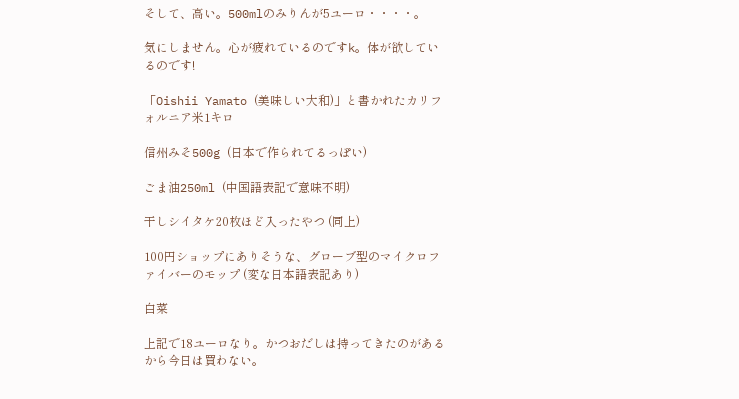そして、高い。500mlのみりんが5ユーロ・・・・。

気にしません。心が疲れているのですk。体が欲しているのです!

「Oishii Yamato (美味しい大和)」と書かれたカリフォルニア米1キロ

信州みそ500g (日本で作られてるっぽい)

ごま油250ml (中国語表記で意味不明)

干しシイタケ20枚ほど入ったやつ (同上)

100円ショップにありそうな、グローブ型のマイクロファイバーのモップ (変な日本語表記あり)

白菜

上記で18ユーロなり。かつおだしは持ってきたのがあるから今日は買わない。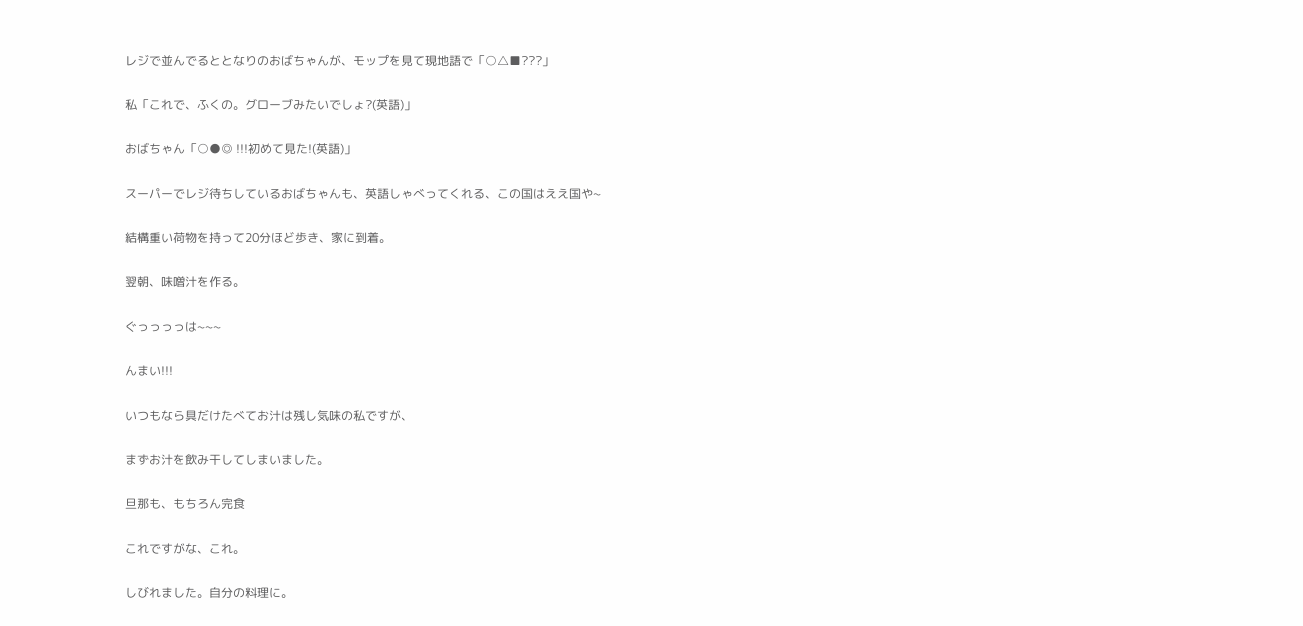レジで並んでるととなりのおばちゃんが、モップを見て現地語で「○△■???」

私「これで、ふくの。グローブみたいでしょ?(英語)」

おばちゃん「○●◎ !!!初めて見た!(英語)」

スーパーでレジ待ちしているおばちゃんも、英語しゃべってくれる、この国はええ国や~

結構重い荷物を持って20分ほど歩き、家に到着。

翌朝、味噌汁を作る。

ぐっっっっは~~~

んまい!!!

いつもなら具だけたべてお汁は残し気味の私ですが、

まずお汁を飲み干してしまいました。

旦那も、もちろん完食

これですがな、これ。

しびれました。自分の料理に。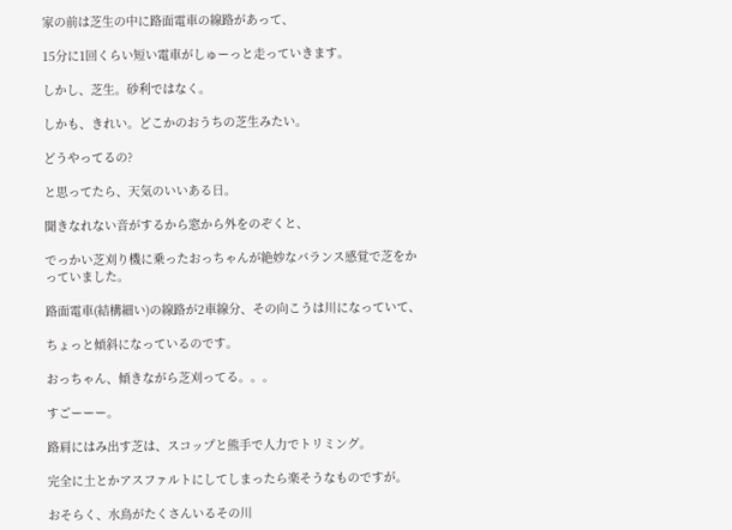家の前は芝生の中に路面電車の線路があって、

15分に1回くらい短い電車がしゅーっと走っていきます。

しかし、芝生。砂利ではなく。

しかも、きれい。どこかのおうちの芝生みたい。

どうやってるの?

と思ってたら、天気のいいある日。

聞きなれない音がするから窓から外をのぞくと、

でっかい芝刈り機に乗ったおっちゃんが絶妙なバランス感覚で芝をかっていました。

路面電車(結構細い)の線路が2車線分、その向こうは川になっていて、

ちょっと傾斜になっているのです。

おっちゃん、傾きながら芝刈ってる。。。

すごーーー。

路肩にはみ出す芝は、スコップと熊手で人力でトリミング。

完全に土とかアスファルトにしてしまったら楽そうなものですが。

おそらく、水鳥がたくさんいるその川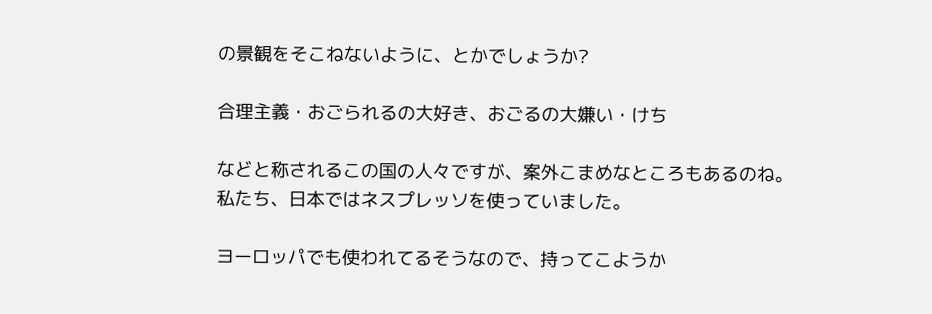の景観をそこねないように、とかでしょうか?

合理主義・おごられるの大好き、おごるの大嫌い・けち

などと称されるこの国の人々ですが、案外こまめなところもあるのね。
私たち、日本ではネスプレッソを使っていました。

ヨーロッパでも使われてるそうなので、持ってこようか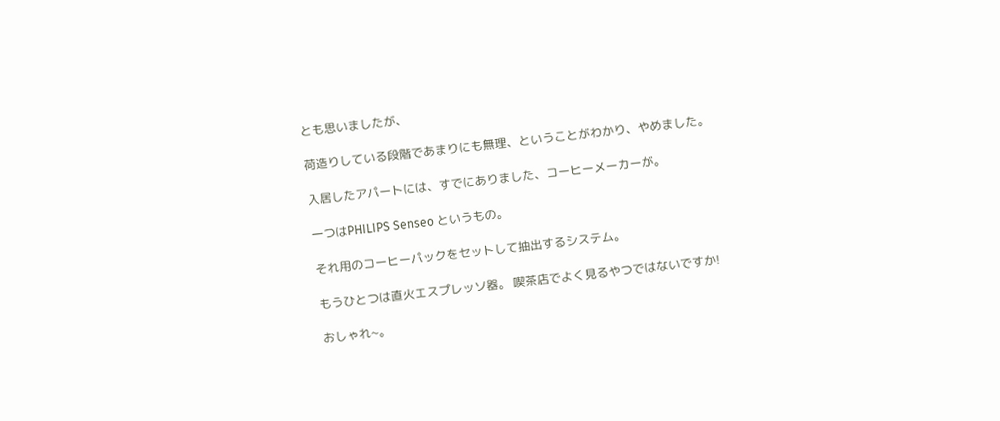とも思いましたが、

荷造りしている段階であまりにも無理、ということがわかり、やめました。

入居したアパートには、すでにありました、コーヒーメーカーが。

一つはPHILIPS Senseo というもの。

それ用のコーヒーパックをセットして抽出するシステム。

もうひとつは直火エスプレッソ器。 喫茶店でよく見るやつではないですか!

おしゃれ~。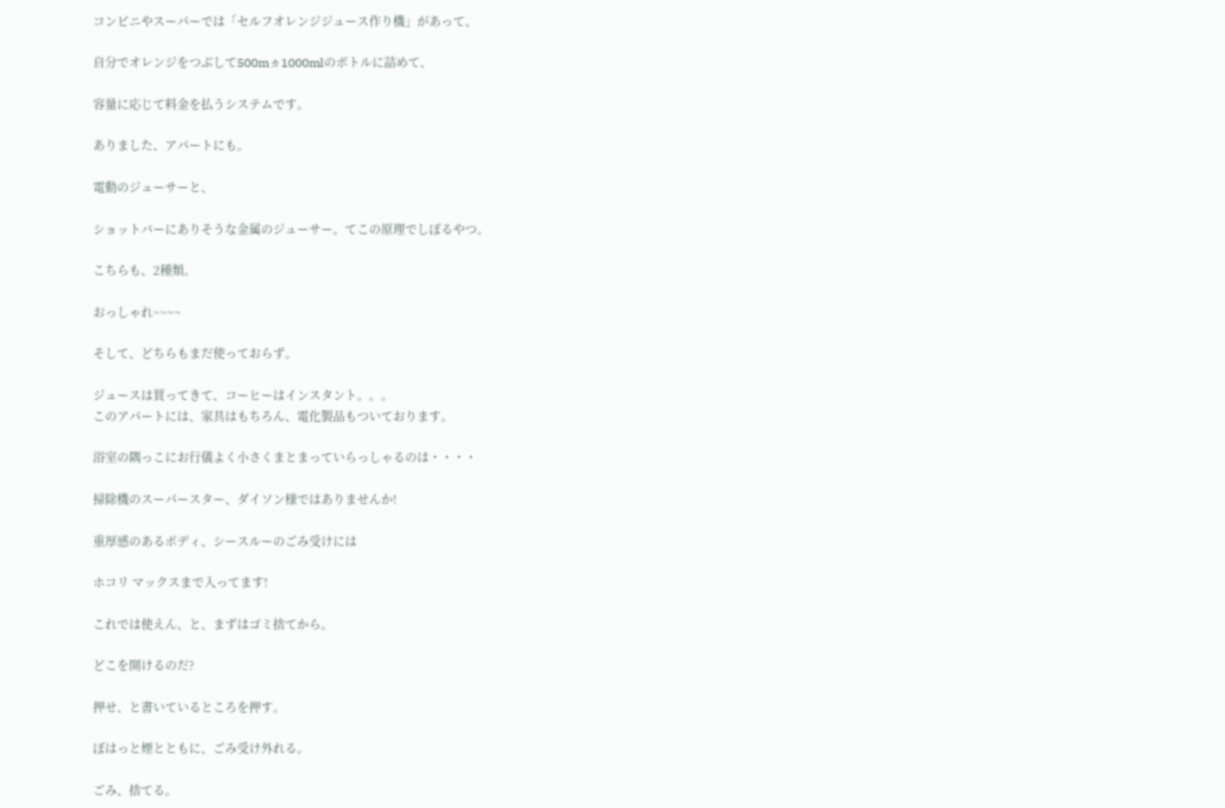コンビニやスーパーでは「セルフオレンジジュース作り機」があって、

自分でオレンジをつぶして500mヵ1000mlのボトルに詰めて、

容量に応じて料金を払うシステムです。

ありました、アパートにも。

電動のジューサーと、

ショットバーにありそうな金属のジューサー。てこの原理でしぼるやつ。

こちらも、2種類。

おっしゃれ~~~~

そして、どちらもまだ使っておらず。

ジュースは買ってきて、コーヒーはインスタント。。。
このアパートには、家具はもちろん、電化製品もついております。

浴室の隅っこにお行儀よく小さくまとまっていらっしゃるのは・・・・

掃除機のスーパースター、ダイソン様ではありませんか!

重厚感のあるボディ、シースルーのごみ受けには

ホコリ マックスまで入ってます!

これでは使えん、と、まずはゴミ捨てから。

どこを開けるのだ?

押せ、と書いているところを押す。

ぼはっと煙とともに、ごみ受け外れる。

ごみ、捨てる。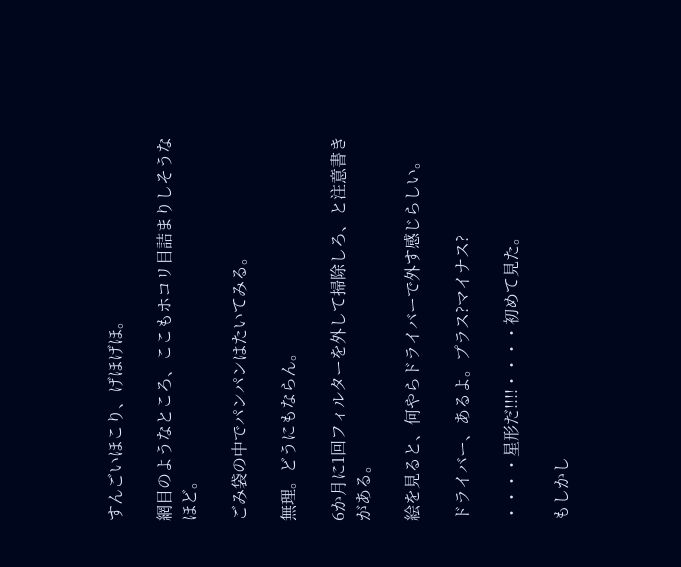すんごいほこり、げほげほ。

網目のようなところ、ここもホコリ目詰まりしそうなほど。

ごみ袋の中でパンパンはたいてみる。

無理。どうにもならん。

6か月に1回フィルターを外して掃除しろ、と注意書きがある。

絵を見ると、何やらドライバーで外す感じらしい。

ドライバー、あるよ。プラス?マイナス?

・・・・星形だ!!!!・・・・初めて見た。

もしかし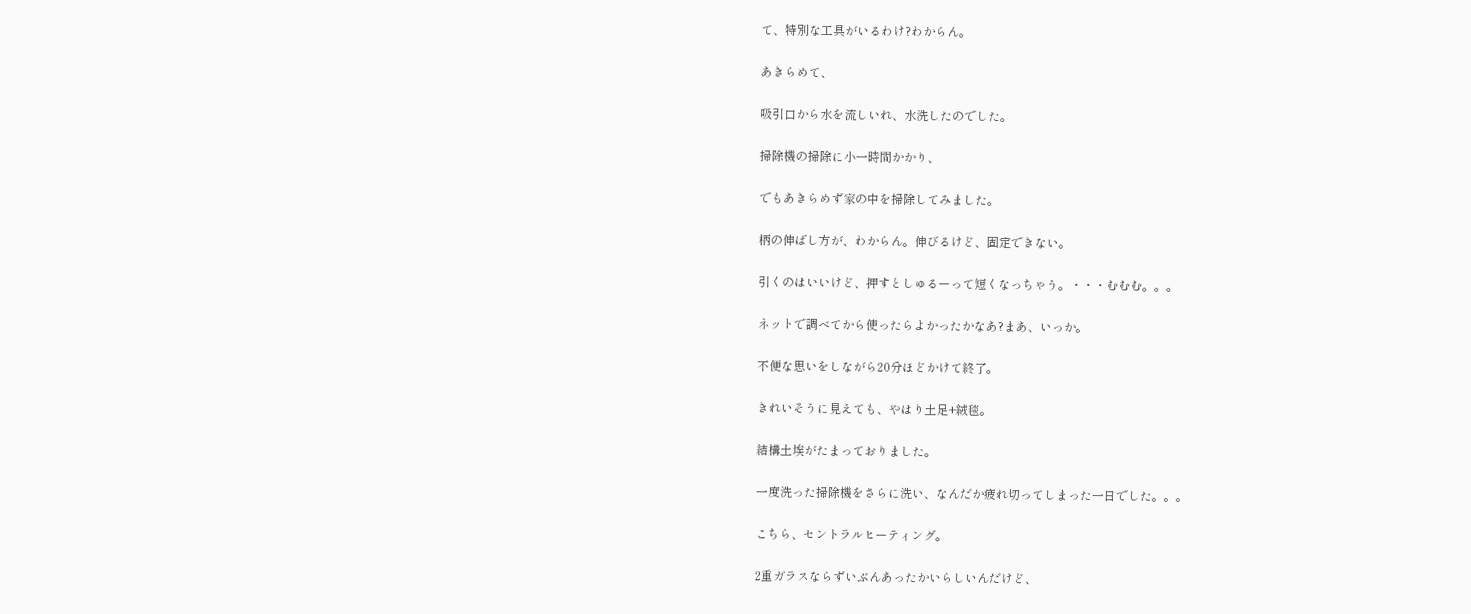て、特別な工具がいるわけ?わからん。

あきらめて、

吸引口から水を流しいれ、水洗したのでした。

掃除機の掃除に小一時間かかり、

でもあきらめず家の中を掃除してみました。

柄の伸ばし方が、わからん。伸びるけど、固定できない。

引くのはいいけど、押すとしゅるーって短くなっちゃう。・・・むむむ。。。

ネットで調べてから使ったらよかったかなあ?まあ、いっか。

不便な思いをしながら20分ほどかけて終了。

きれいそうに見えても、やはり土足+絨毯。

結構土埃がたまっておりました。

一度洗った掃除機をさらに洗い、なんだか疲れ切ってしまった一日でした。。。

こちら、セントラルヒーティング。

2重ガラスならずいぶんあったかいらしいんだけど、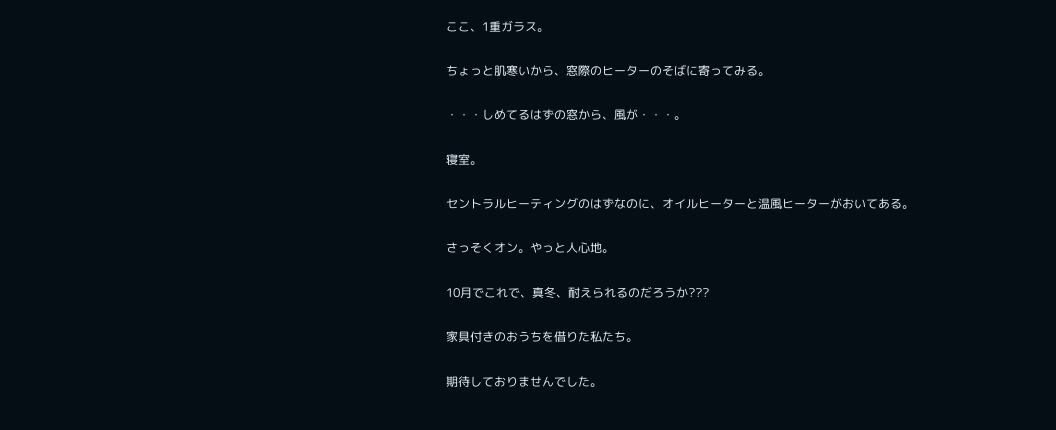ここ、1重ガラス。

ちょっと肌寒いから、窓際のヒーターのそばに寄ってみる。

・・・しめてるはずの窓から、風が・・・。

寝室。

セントラルヒーティングのはずなのに、オイルヒーターと温風ヒーターがおいてある。

さっそくオン。やっと人心地。

10月でこれで、真冬、耐えられるのだろうか???

家具付きのおうちを借りた私たち。

期待しておりませんでした。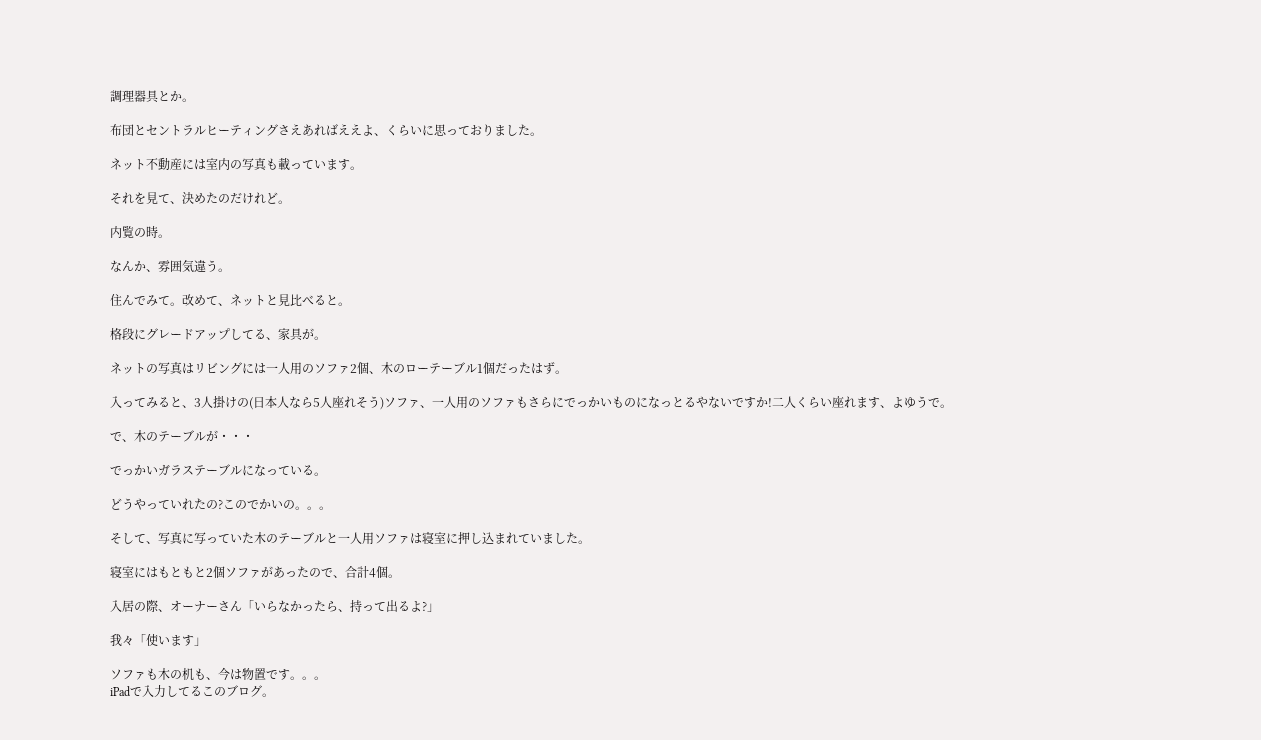調理器具とか。

布団とセントラルヒーティングさえあればええよ、くらいに思っておりました。

ネット不動産には室内の写真も載っています。

それを見て、決めたのだけれど。

内覧の時。

なんか、雰囲気違う。

住んでみて。改めて、ネットと見比べると。

格段にグレードアップしてる、家具が。

ネットの写真はリビングには一人用のソファ2個、木のローテーブル1個だったはず。

入ってみると、3人掛けの(日本人なら5人座れそう)ソファ、一人用のソファもさらにでっかいものになっとるやないですか!二人くらい座れます、よゆうで。

で、木のテーブルが・・・

でっかいガラステーブルになっている。

どうやっていれたの?このでかいの。。。

そして、写真に写っていた木のテーブルと一人用ソファは寝室に押し込まれていました。

寝室にはもともと2個ソファがあったので、合計4個。

入居の際、オーナーさん「いらなかったら、持って出るよ?」

我々「使います」

ソファも木の机も、今は物置です。。。
iPadで入力してるこのブログ。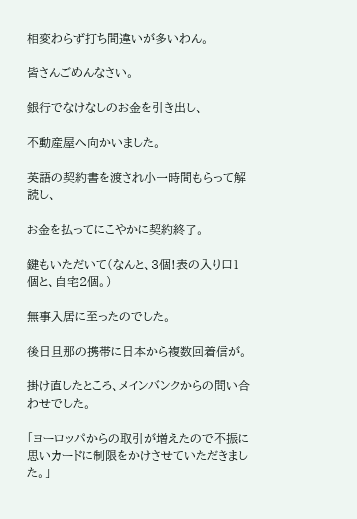相変わらず打ち間違いが多いわん。

皆さんごめんなさい。

銀行でなけなしのお金を引き出し、

不動産屋へ向かいました。

英語の契約書を渡され小一時間もらって解読し、

お金を払ってにこやかに契約終了。

鍵もいただいて(なんと、3個!表の入り口1個と、自宅2個。)

無事入居に至ったのでした。

後日旦那の携帯に日本から複数回着信が。

掛け直したところ、メインバンクからの問い合わせでした。

「ヨーロッパからの取引が増えたので不振に思いカードに制限をかけさせていただきました。」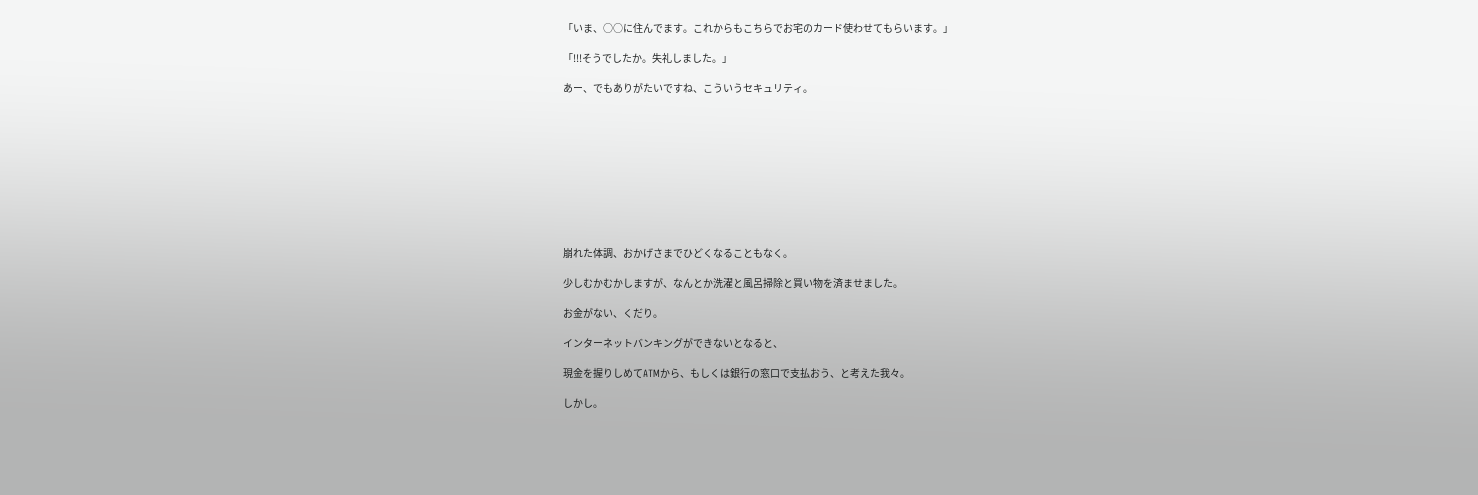「いま、○○に住んでます。これからもこちらでお宅のカード使わせてもらいます。」

「!!!そうでしたか。失礼しました。」

あー、でもありがたいですね、こういうセキュリティ。










崩れた体調、おかげさまでひどくなることもなく。

少しむかむかしますが、なんとか洗濯と風呂掃除と買い物を済ませました。

お金がない、くだり。

インターネットバンキングができないとなると、

現金を握りしめてATMから、もしくは銀行の窓口で支払おう、と考えた我々。

しかし。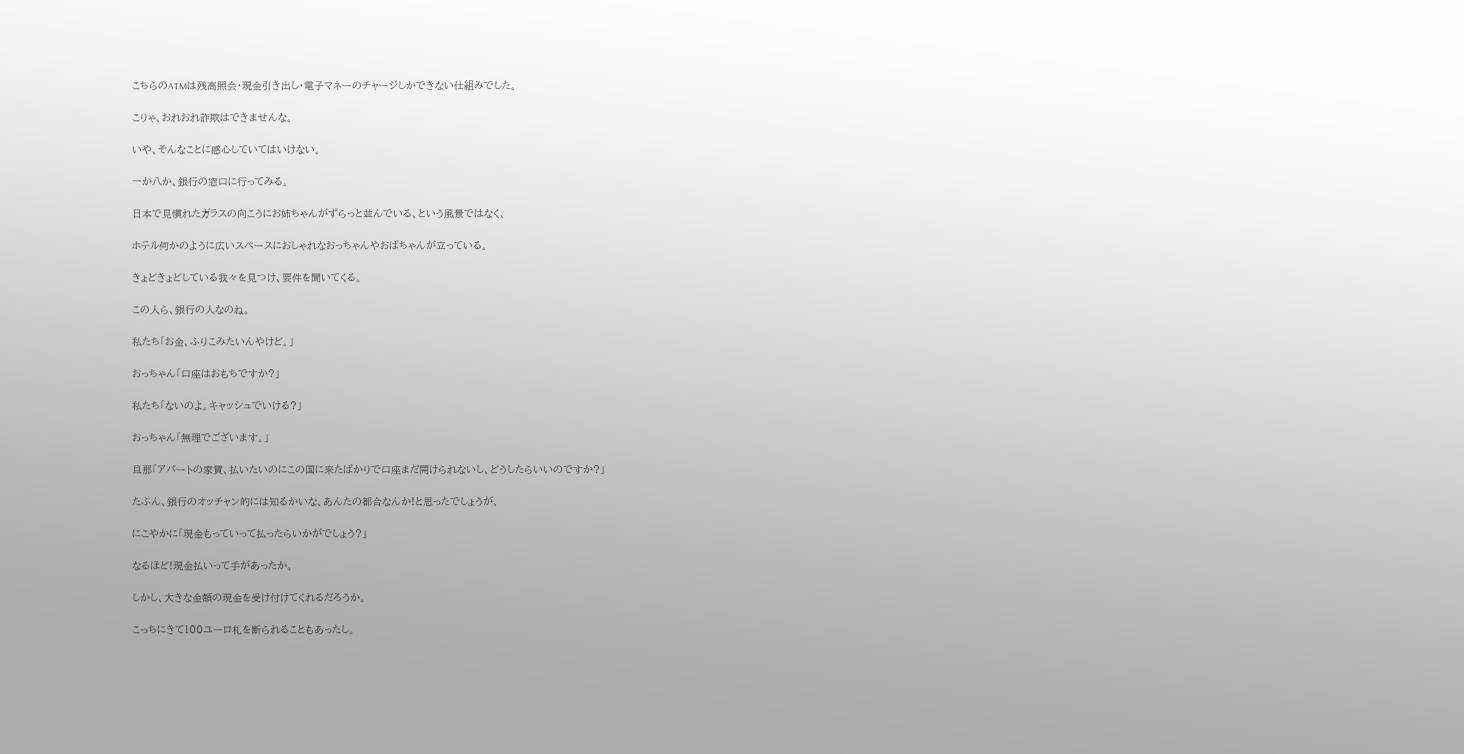こちらのATMは残高照会・現金引き出し・電子マネーのチャージしかできない仕組みでした。

こりゃ、おれおれ詐欺はできませんな。

いや、そんなことに感心していてはいけない。

一か八か、銀行の窓口に行ってみる。

日本で見慣れたガラスの向こうにお姉ちゃんがずらっと並んでいる、という風景ではなく、

ホテル何かのように広いスペースにおしゃれなおっちゃんやおばちゃんが立っている。

きょどきょどしている我々を見つけ、要件を聞いてくる。

この人ら、銀行の人なのね。

私たち「お金、ふりこみたいんやけど。」

おっちゃん「口座はおもちですか?」

私たち「ないのよ。キャッシュでいける?」

おっちゃん「無理でございます。」

旦那「アパートの家賃、払いたいのにこの国に来たばかりで口座まだ開けられないし、どうしたらいいのですか?」

たぶん、銀行のオッチャン的には知るかいな、あんたの都合なんか!と思ったでしょうが、

にこやかに「現金もっていって払ったらいかがでしょう?」

なるほど!現金払いって手があったか。

しかし、大きな金額の現金を受け付けてくれるだろうか。

こっちにきて100ユーロ札を断られることもあったし。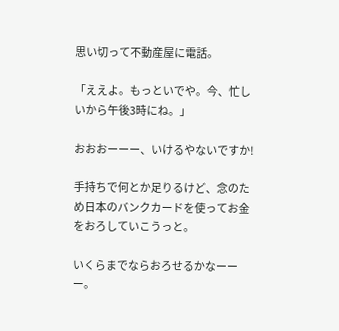思い切って不動産屋に電話。

「ええよ。もっといでや。今、忙しいから午後3時にね。」

おおおーーー、いけるやないですか!

手持ちで何とか足りるけど、念のため日本のバンクカードを使ってお金をおろしていこうっと。

いくらまでならおろせるかなーーー。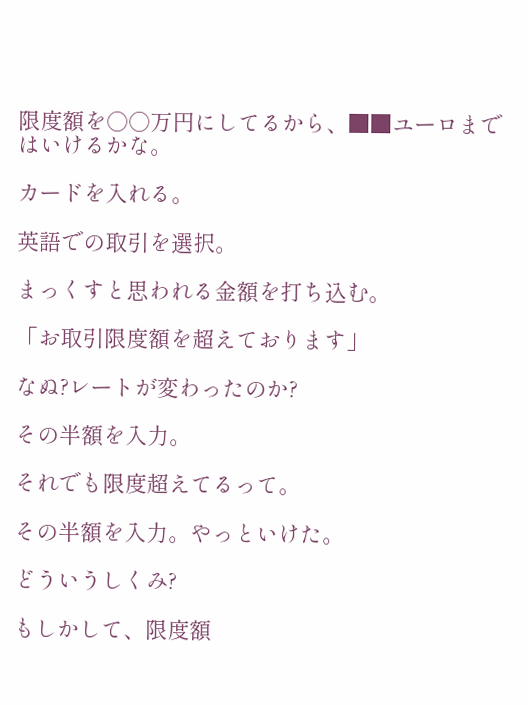限度額を○○万円にしてるから、■■ユーロまではいけるかな。

カードを入れる。

英語での取引を選択。

まっくすと思われる金額を打ち込む。

「お取引限度額を超えております」

なぬ?レートが変わったのか?

その半額を入力。

それでも限度超えてるって。

その半額を入力。やっといけた。

どういうしくみ?

もしかして、限度額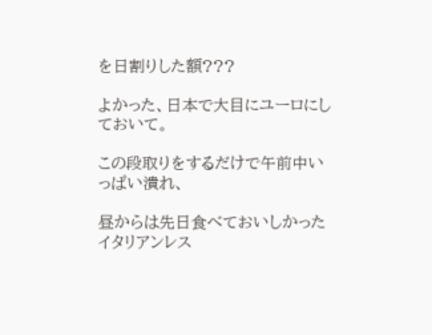を日割りした額???

よかった、日本で大目にユーロにしておいて。

この段取りをするだけで午前中いっぱい潰れ、

昼からは先日食べておいしかったイタリアンレス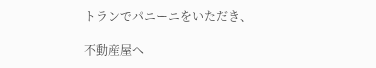トランでパニーニをいただき、

不動産屋へ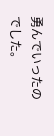勇んでいったのでした。